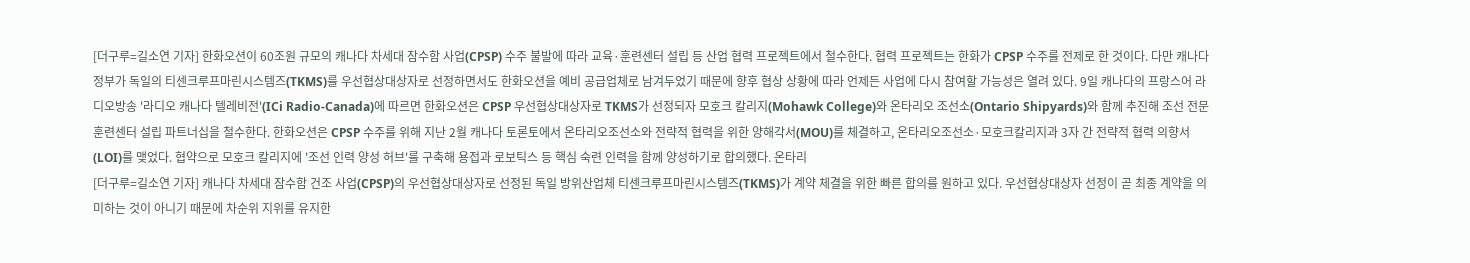[더구루=길소연 기자] 한화오션이 60조원 규모의 캐나다 차세대 잠수함 사업(CPSP) 수주 불발에 따라 교육·훈련센터 설립 등 산업 협력 프로젝트에서 철수한다. 협력 프로젝트는 한화가 CPSP 수주를 전제로 한 것이다. 다만 캐나다 정부가 독일의 티센크루프마린시스템즈(TKMS)를 우선협상대상자로 선정하면서도 한화오션을 예비 공급업체로 남겨두었기 때문에 향후 협상 상황에 따라 언제든 사업에 다시 참여할 가능성은 열려 있다. 9일 캐나다의 프랑스어 라디오방송 '라디오 캐나다 텔레비전'(ICi Radio-Canada)에 따르면 한화오션은 CPSP 우선협상대상자로 TKMS가 선정되자 모호크 칼리지(Mohawk College)와 온타리오 조선소(Ontario Shipyards)와 함께 추진해 조선 전문 훈련센터 설립 파트너십을 철수한다. 한화오션은 CPSP 수주를 위해 지난 2월 캐나다 토론토에서 온타리오조선소와 전략적 협력을 위한 양해각서(MOU)를 체결하고, 온타리오조선소·모호크칼리지과 3자 간 전략적 협력 의향서(LOI)를 맺었다. 협약으로 모호크 칼리지에 '조선 인력 양성 허브'를 구축해 용접과 로보틱스 등 핵심 숙련 인력을 함께 양성하기로 합의했다. 온타리
[더구루=길소연 기자] 캐나다 차세대 잠수함 건조 사업(CPSP)의 우선협상대상자로 선정된 독일 방위산업체 티센크루프마린시스템즈(TKMS)가 계약 체결을 위한 빠른 합의를 원하고 있다. 우선협상대상자 선정이 곧 최종 계약을 의미하는 것이 아니기 때문에 차순위 지위를 유지한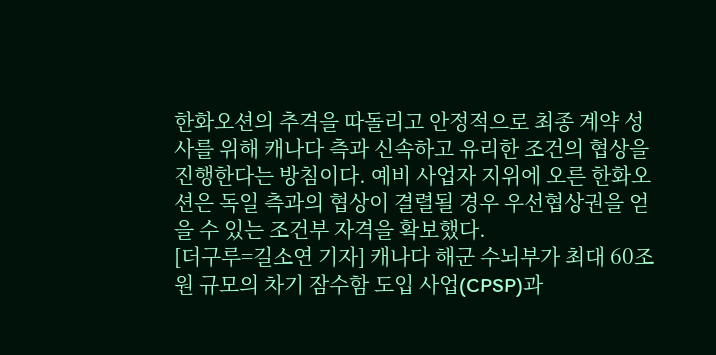한화오션의 추격을 따돌리고 안정적으로 최종 계약 성사를 위해 캐나다 측과 신속하고 유리한 조건의 협상을 진행한다는 방침이다. 예비 사업자 지위에 오른 한화오션은 독일 측과의 협상이 결렬될 경우 우선협상권을 얻을 수 있는 조건부 자격을 확보했다.
[더구루=길소연 기자] 캐나다 해군 수뇌부가 최대 60조원 규모의 차기 잠수함 도입 사업(CPSP)과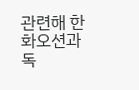관련해 한화오션과 독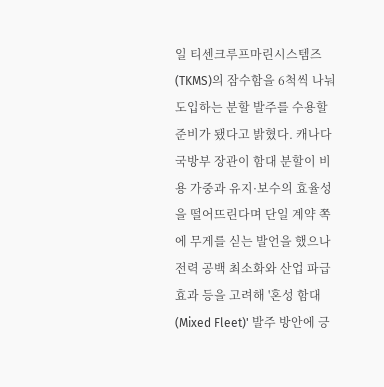일 티센크루프마린시스템즈(TKMS)의 잠수함을 6척씩 나눠 도입하는 분할 발주를 수용할 준비가 됐다고 밝혔다. 캐나다 국방부 장관이 함대 분할이 비용 가중과 유지·보수의 효율성을 떨어뜨린다며 단일 계약 쪽에 무게를 싣는 발언을 했으나 전력 공백 최소화와 산업 파급 효과 등을 고려해 '혼성 함대(Mixed Fleet)' 발주 방안에 긍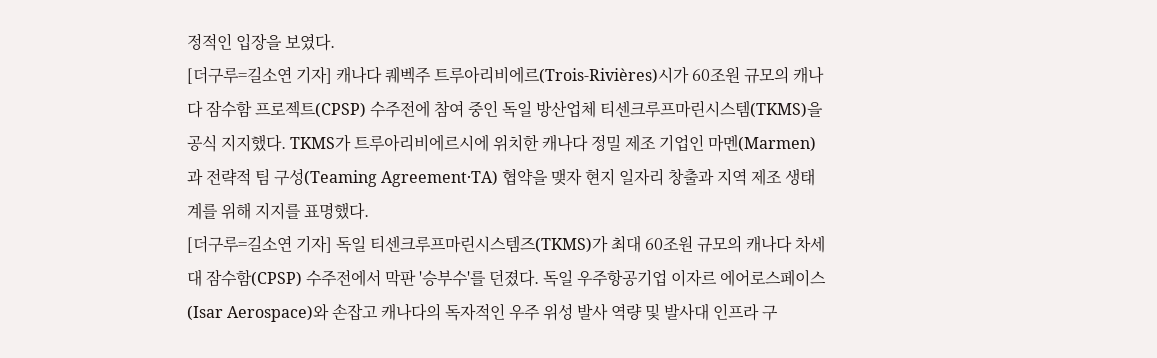정적인 입장을 보였다.
[더구루=길소연 기자] 캐나다 퀘벡주 트루아리비에르(Trois-Rivières)시가 60조원 규모의 캐나다 잠수함 프로젝트(CPSP) 수주전에 참여 중인 독일 방산업체 티센크루프마린시스템(TKMS)을 공식 지지했다. TKMS가 트루아리비에르시에 위치한 캐나다 정밀 제조 기업인 마멘(Marmen)과 전략적 팀 구성(Teaming Agreement·TA) 협약을 맺자 현지 일자리 창출과 지역 제조 생태계를 위해 지지를 표명했다.
[더구루=길소연 기자] 독일 티센크루프마린시스템즈(TKMS)가 최대 60조원 규모의 캐나다 차세대 잠수함(CPSP) 수주전에서 막판 '승부수'를 던졌다. 독일 우주항공기업 이자르 에어로스페이스(Isar Aerospace)와 손잡고 캐나다의 독자적인 우주 위성 발사 역량 및 발사대 인프라 구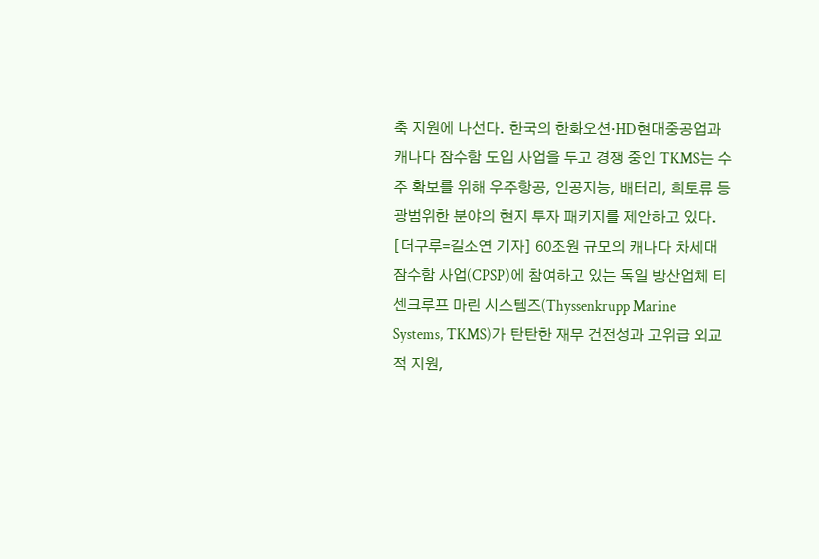축 지원에 나선다. 한국의 한화오션·HD현대중공업과 캐나다 잠수함 도입 사업을 두고 경쟁 중인 TKMS는 수주 확보를 위해 우주항공, 인공지능, 배터리, 희토류 등 광범위한 분야의 현지 투자 패키지를 제안하고 있다.
[더구루=길소연 기자] 60조원 규모의 캐나다 차세대 잠수함 사업(CPSP)에 참여하고 있는 독일 방산업체 티센크루프 마린 시스템즈(Thyssenkrupp Marine Systems, TKMS)가 탄탄한 재무 건전성과 고위급 외교적 지원,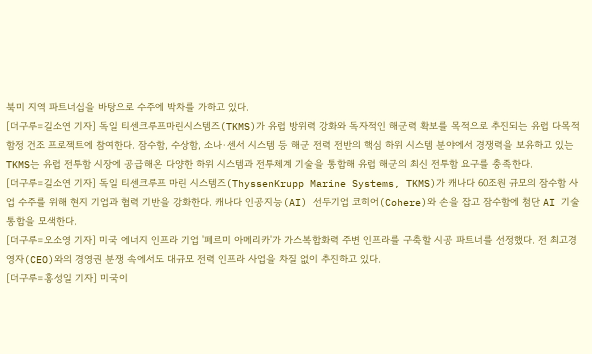북미 지역 파트너십을 바탕으로 수주에 박차를 가하고 있다.
[더구루=길소연 기자] 독일 티센크루프마린시스템즈(TKMS)가 유럽 방위력 강화와 독자적인 해군력 확보를 목적으로 추진되는 유럽 다목적 함정 건조 프로젝트에 참여한다. 잠수함, 수상함, 소나·센서 시스템 등 해군 전력 전반의 핵심 하위 시스템 분야에서 경쟁력을 보유하고 있는 TKMS는 유럽 전투함 시장에 공급해온 다양한 하위 시스템과 전투체계 기술을 통합해 유럽 해군의 최신 전투함 요구를 충족한다.
[더구루=길소연 기자] 독일 티센크루프 마린 시스템즈(ThyssenKrupp Marine Systems, TKMS)가 캐나다 60조원 규모의 잠수함 사업 수주를 위해 현지 기업과 협력 기반을 강화한다. 캐나다 인공지능(AI) 선두기업 코히어(Cohere)와 손을 잡고 잠수함에 첨단 AI 기술 통합을 모색한다.
[더구루=오소영 기자] 미국 에너지 인프라 기업 '페르미 아메리카'가 가스복합화력 주변 인프라를 구축할 시공 파트너를 선정했다. 전 최고경영자(CEO)와의 경영권 분쟁 속에서도 대규모 전력 인프라 사업을 차질 없이 추진하고 있다.
[더구루=홍성일 기자] 미국이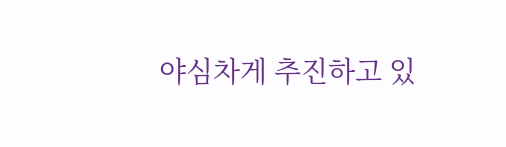야심차게 추진하고 있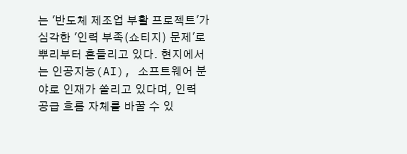는 '반도체 제조업 부활 프로젝트'가 심각한 '인력 부족(쇼티지) 문제'로 뿌리부터 흔들리고 있다. 현지에서는 인공지능(AI), 소프트웨어 분야로 인재가 쏠리고 있다며, 인력 공급 흐름 자체를 바꿀 수 있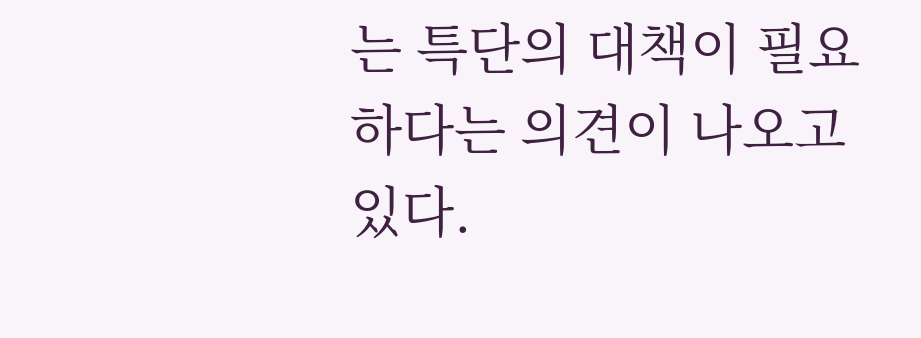는 특단의 대책이 필요하다는 의견이 나오고 있다.